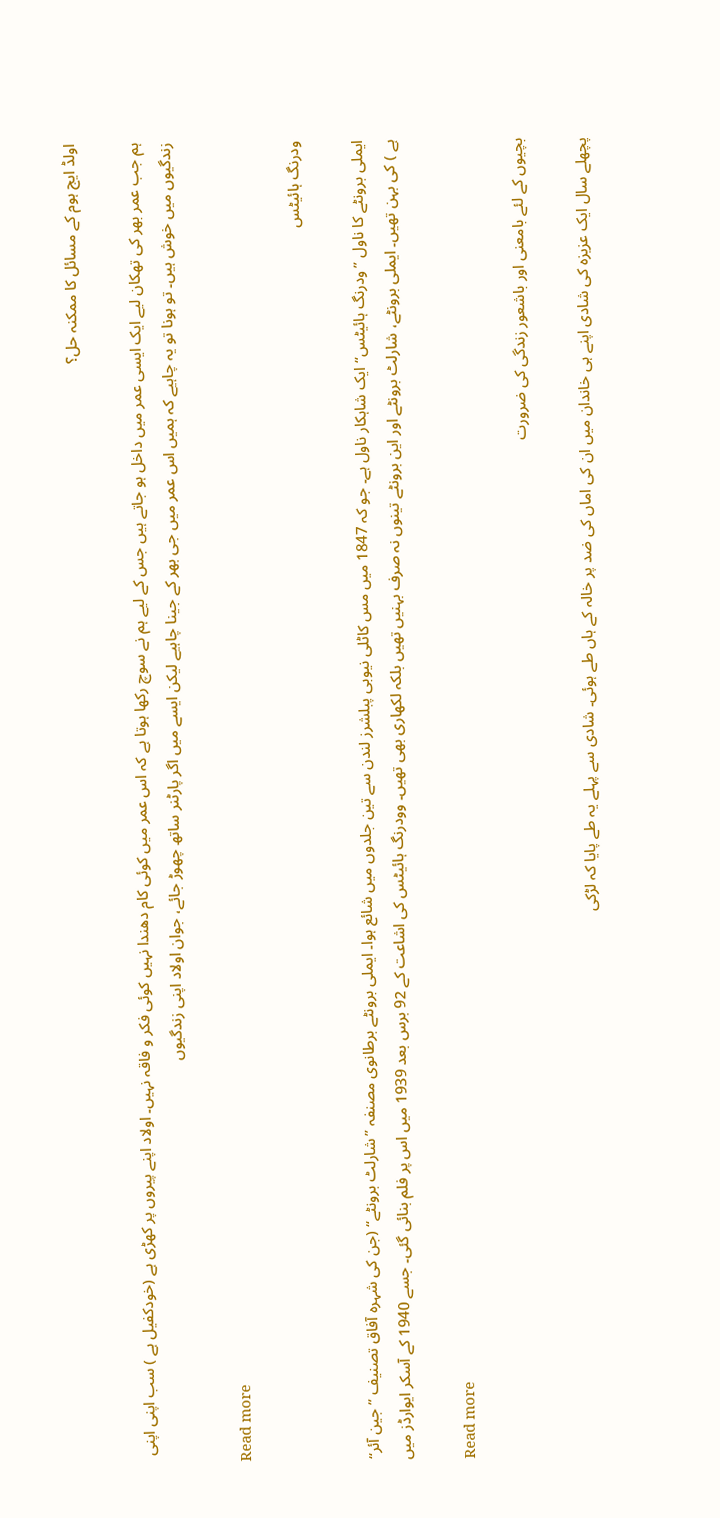اولڈ ایج ہوم کے مسائل کا ممکنہ حل؟

ہم جب عمر بھر کی تھکان لیے ایک ایسی عمر میں داخل ہو جاتے ہیں جس کے لیے ہم نے سوچ رکھا ہوتا ہے کہ اس عمر میں کوئی کام دھندا نہیں کوئی فکر و فاقہ نہیں۔ اولاد اپنے پیروں پر کھڑی ہے (خودکفیل ہے ) سب اپنی اپنی زندگیوں میں خوش ہیں۔ تو ہونا تو یہ چاہیے کہ ہمیں اس عمر میں جی بھر کے جینا چاہیے لیکن ایسے میں اگر پارٹنر ساتھ چھوڑ جائے، جوان اولاد اپنی زندگیوں

Read more

ودرنگ ہائیٹس

ایملی برونٹے کا ناول ”ودرنگ ہائیٹس“ ایک شاہکار ناول ہے۔ جو کہ 1847 میں مس کاٹلی نیوبی پبلشرز لندن سے تین جلدوں میں شائع ہوا۔ ایملی برونٹے برطانوی مصنفہ ”شارلٹ برونٹے“ (جن کی شہرہ آفاق تصنیف ”جین آئر“ ہے ) کی بہن تھیں۔ ایملی برونٹے، شارلٹ برونٹے اور این برونٹے تینوں نہ صرف بہنیں تھیں بلکہ لکھاری بھی تھیں۔ وودرنگ ہائیٹس کی اشاعت کے 92 برس بعد 1939 میں اس پر فلم بنائی گئی۔ جسے 1940 کے آسکر ایوارڈز میں

Read more

بچیوں کے لئے بامعنی اور باشعور زندگی کی ضرورت

پچھلے سال ایک عزیزہ کی شادی اپنے ہی خاندان میں ان کی اماں کی ضد پر خالہ کے ہاں طے ہوئی۔ شادی سے پہلے یہ طے پایا کہ لڑکی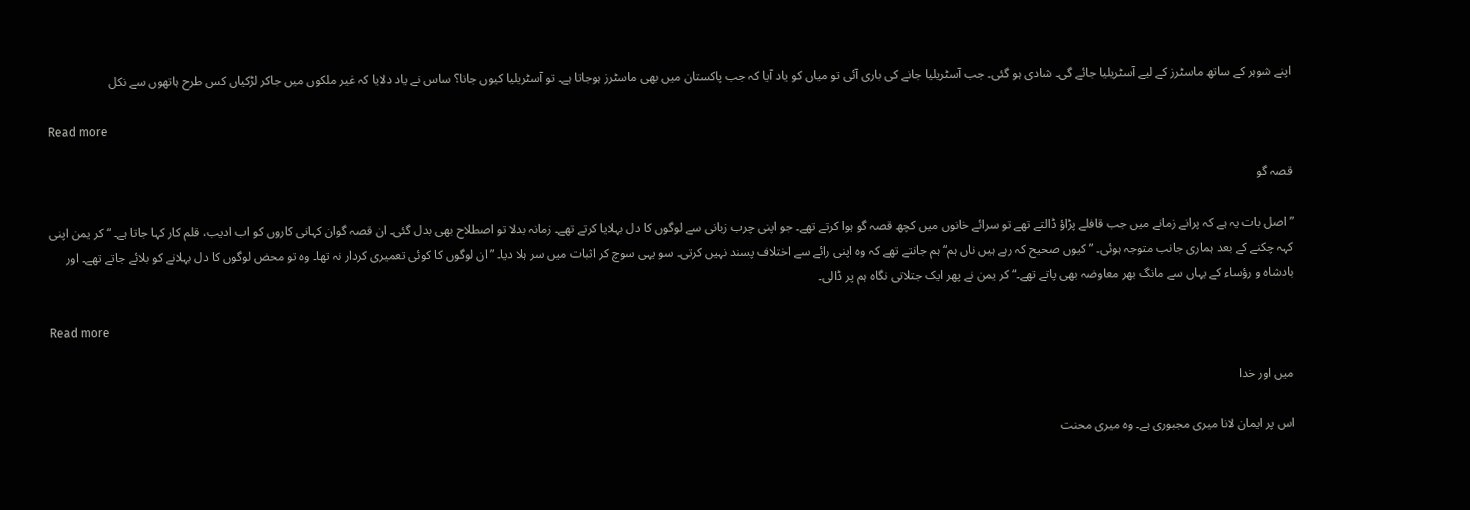اپنے شوہر کے ساتھ ماسٹرز کے لیے آسٹریلیا جائے گی۔ شادی ہو گئی۔ جب آسٹریلیا جانے کی باری آئی تو میاں کو یاد آیا کہ جب پاکستان میں بھی ماسٹرز ہوجاتا ہے۔ تو آسٹریلیا کیوں جانا؟ ساس نے یاد دلایا کہ غیر ملکوں میں جاکر لڑکیاں کس طرح ہاتھوں سے نکل

Read more

قصہ گو

”اصل بات یہ ہے کہ پرانے زمانے میں جب قافلے پڑاؤ ڈالتے تھے تو سرائے خانوں میں کچھ قصہ گو ہوا کرتے تھے۔ جو اپنی چرب زبانی سے لوگوں کا دل بہلایا کرتے تھے۔ زمانہ بدلا تو اصطلاح بھی بدل گئی۔ ان قصہ گوان کہانی کاروں کو اب ادیب، قلم کار کہا جاتا ہے۔ “ کر یمن اپنی کہہ چکنے کے بعد ہماری جانب متوجہ ہوئی۔ ”کیوں صحیح کہ رہے ہیں ناں ہم“ ہم جانتے تھے کہ وہ اپنی رائے سے اختلاف پسند نہیں کرتی۔ سو یہی سوچ کر اثبات میں سر ہلا دیا۔ ”ان لوگوں کا کوئی تعمیری کردار نہ تھا۔ وہ تو محض لوگوں کا دل بہلانے کو بلائے جاتے تھے۔ اور بادشاہ و رؤساء کے یہاں سے مانگ بھر معاوضہ بھی پاتے تھے۔“ کر یمن نے پھر ایک جتلاتی نگاہ ہم پر ڈالی۔

Read more

میں اور خدا

اس پر ایمان لانا میری مجبوری ہے۔ وہ میری محنت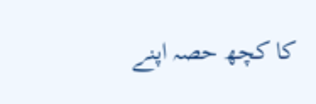کا کچھ حصہ اپنے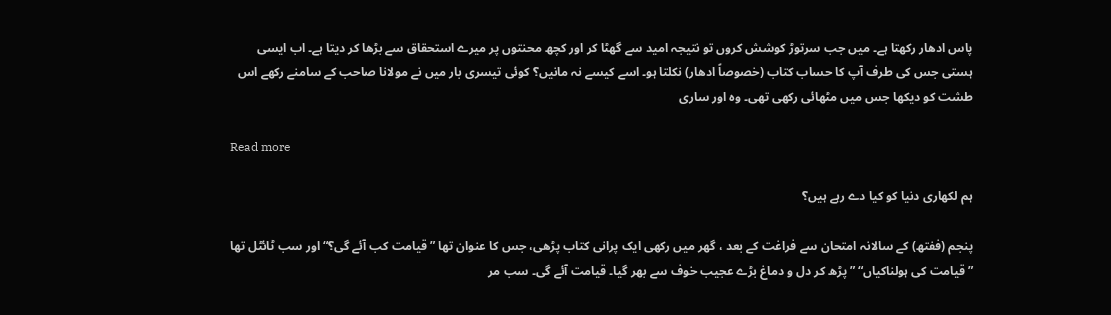پاس ادھار رکھتا ہے۔ میں جب سرتوڑ کوشش کروں تو نتیجہ امید سے گھٹا کر اور کچھ محنتوں پر میرے استحقاق سے بڑھا کر دیتا ہے۔ اب ایسی ہستی جس کی طرف آپ کا حساب کتاب (خصوصاً ادھار) نکلتا ہو۔ اسے کیسے نہ مانیں؟ کوئی تیسری بار میں نے مولانا صاحب کے سامنے رکھے اس طشت کو دیکھا جس میں مٹھائی رکھی تھی۔ وہ اور ساری

Read more

ہم لکھاری دنیا کو کیا دے رہے ہیں؟

پنجم (ففتھ) کے سالانہ امتحان سے فراغت کے بعد ، گھر میں رکھی ایک پرانی کتاب پڑھی، جس کا عنوان تھا ”قیامت کب آئے گی؟“ اور سب ٹائٹل تھا ”قیامت کی ہولناکیاں“ ” پڑھ کر دل و دماغ بڑے عجیب خوف سے بھر گیا۔ قیامت آئے گی۔ سب مر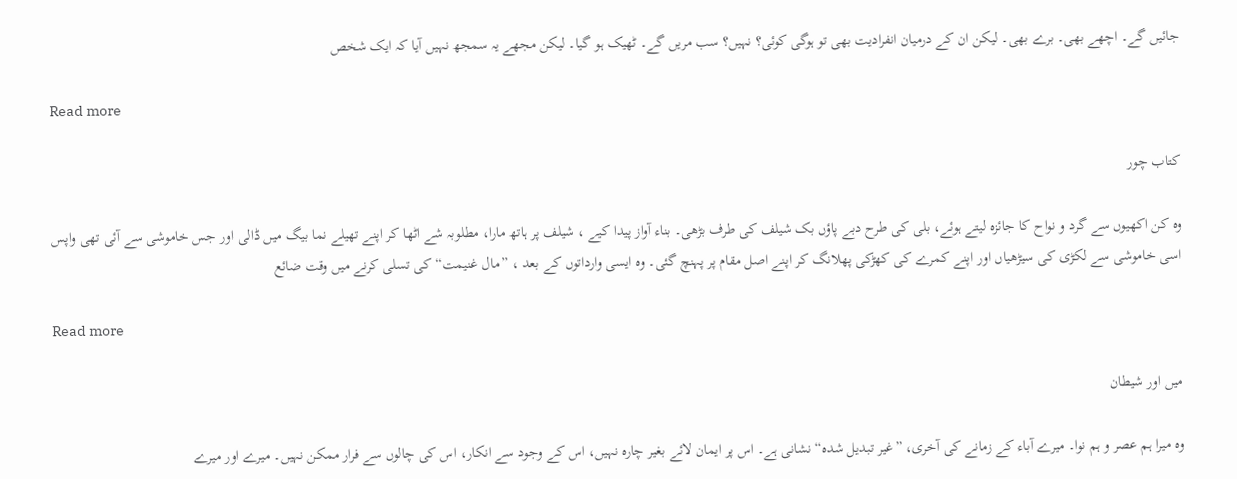جائیں گے۔ اچھے بھی۔ برے بھی۔ لیکن ان کے درمیان انفرادیت بھی تو ہوگی کوئی؟ نہیں؟ سب مریں گے۔ ٹھیک ہو گیا۔ لیکن مجھے یہ سمجھ نہیں آیا کہ ایک شخص

Read more

کتاب چور

وہ کن اکھیوں سے گرد و نواح کا جائزہ لیتے ہوئے، بلی کی طرح دبے پاؤں بک شیلف کی طرف بڑھی۔ بناء آواز پیدا کیے ، شیلف پر ہاتھ مارا، مطلوبہ شے اٹھا کر اپنے تھیلے نما بیگ میں ڈالی اور جس خاموشی سے آئی تھی واپس اسی خاموشی سے لکڑی کی سیڑھیاں اور اپنے کمرے کی کھڑکی پھلانگ کر اپنے اصل مقام پر پہنچ گئی۔ وہ ایسی وارداتوں کے بعد ، ”مال غنیمت“ کی تسلی کرنے میں وقت ضائع

Read more

میں اور شیطان

وہ میرا ہم عصر و ہم نوا۔ میرے آباء کے زمانے کی آخری، ”غیر تبدیل شدہ“ نشانی ہے۔ اس پر ایمان لائے بغیر چارہ نہیں، اس کے وجود سے انکار، اس کی چالوں سے فرار ممکن نہیں۔ میرے اور میرے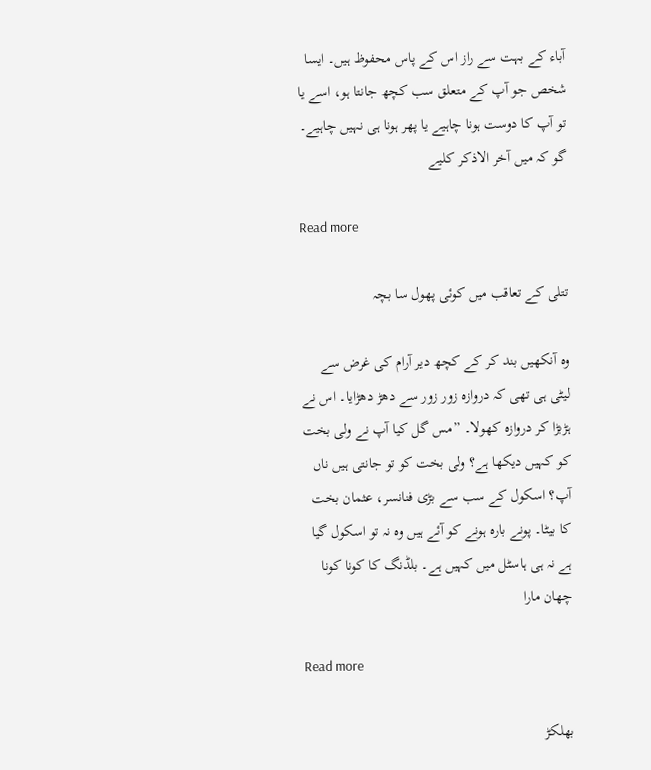آباء کے بہت سے راز اس کے پاس محفوظ ہیں۔ ایسا شخص جو آپ کے متعلق سب کچھ جانتا ہو، اسے یا تو آپ کا دوست ہونا چاہیے یا پھر ہونا ہی نہیں چاہیے۔ گو کہ میں آخر الاذکر کلیے

Read more

تتلی کے تعاقب میں کوئی پھول سا بچہ

وہ آنکھیں بند کر کے کچھ دیر آرام کی غرض سے لیٹی ہی تھی کہ دروازہ زور زور سے دھڑ دھڑایا۔ اس نے ہڑبڑا کر دروازہ کھولا۔ ”مس گل کیا آپ نے ولی بخت کو کہیں دیکھا ہے؟ ولی بخت کو تو جانتی ہیں ناں آپ؟ اسکول کے سب سے بڑی فنانسر، عثمان بخت کا بیٹا۔ پونے بارہ ہونے کو آئے ہیں وہ نہ تو اسکول گیا ہے نہ ہی ہاسٹل میں کہیں ہے۔ بلڈنگ کا کونا کونا چھان مارا

Read more

بھلکڑ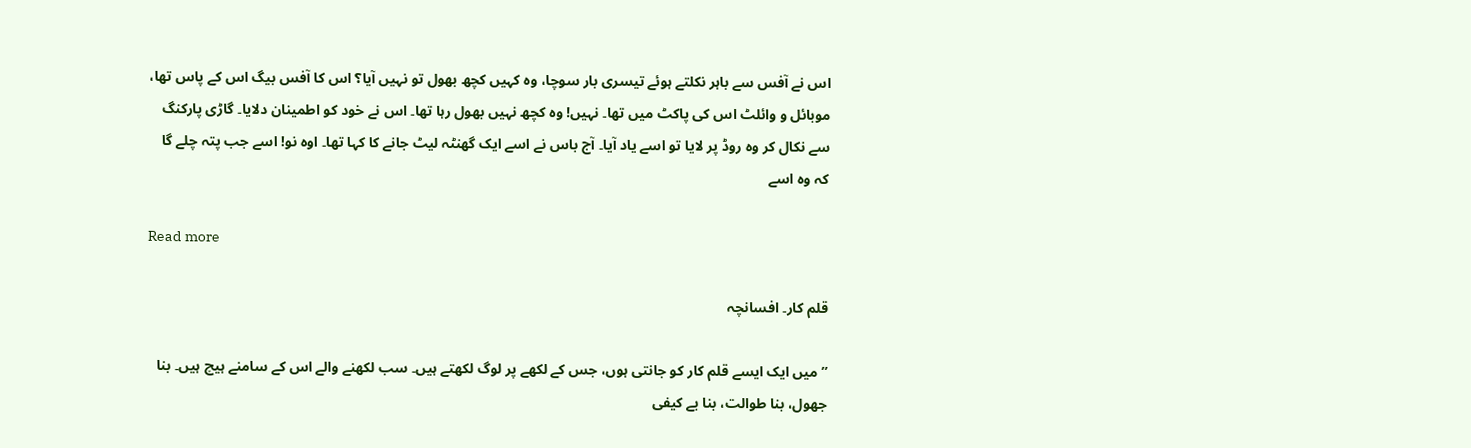اس نے آفس سے باہر نکلتے ہوئے تیسری بار سوچا، وہ کہیں کچھ بھول تو نہیں آیا؟ اس کا آفس بیگ اس کے پاس تھا، موبائل و وائلٹ اس کی پاکٹ میں تھا۔ نہیں! وہ کچھ نہیں بھول رہا تھا۔ اس نے خود کو اطمینان دلایا۔ گاڑی پارکنگ سے نکال کر وہ روڈ پر لایا تو اسے یاد آیا۔ آج باس نے اسے ایک گھنٹہ لیٹ جانے کا کہا تھا۔ اوہ نو! اسے جب پتہ چلے گا کہ وہ اسے

Read more

قلم کار۔ افسانچہ

”میں ایک ایسے قلم کار کو جانتی ہوں، جس کے لکھے پر لوگ لکھتے ہیں۔ سب لکھنے والے اس کے سامنے ہیچ ہیں۔ بنا جھول، بنا طوالت، بنا بے کیفی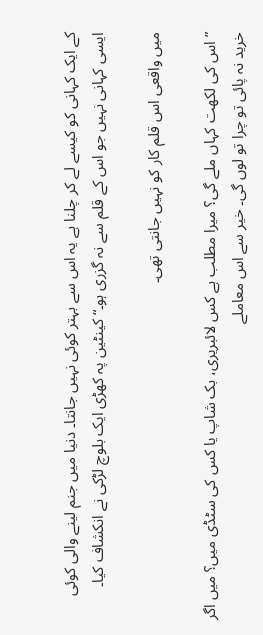کے ایک کہانی کو کیسے لے کر چلنا ہے یہ اس سے بہتر کوئی نہیں جانتا۔ دنیا میں جنم لینے والی کوئی ایسی کہانی نہیں جو اس کے قلم سے نہ گزری ہو۔“ کینٹین پہ کھڑی ایک بلوچ لڑکی نے انکشاف کیا۔

میں واقعی اس قلم کار کو نہیں جانتی تھی۔

”اس کی لکھت کہاں ملے گی؟ میرا مطلب ہے کس لائبریری، بک شاپ یا کس کی سٹڈی میں؟ میں اگر خرید نہ پائی تو چرا تو لوں گی۔ خیر سے اس معاملے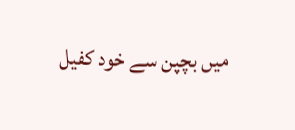میں بچپن سے خود کفیل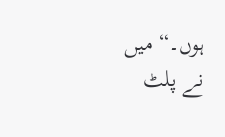ہوں۔“ میں نے پلٹ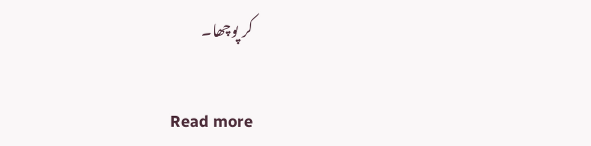کر پوچھا۔

Read more